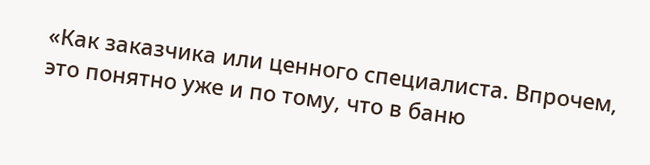«Как заказчика или ценного специалиста. Впрочем, это понятно уже и по тому, что в баню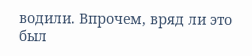водили. Впрочем, вряд ли это был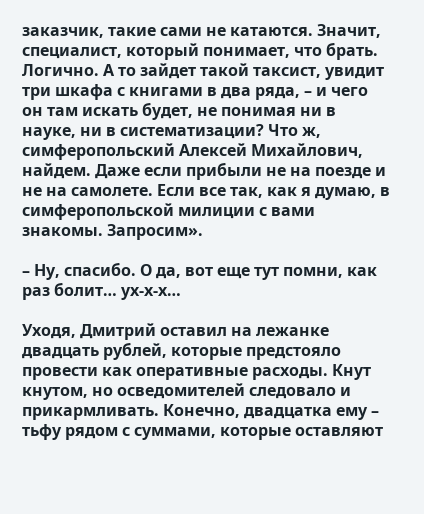заказчик, такие сами не катаются. Значит, специалист, который понимает, что брать. Логично. А то зайдет такой таксист, увидит три шкафа с книгами в два ряда, – и чего он там искать будет, не понимая ни в науке, ни в систематизации? Что ж, симферопольский Алексей Михайлович, найдем. Даже если прибыли не на поезде и не на самолете. Если все так, как я думаю, в симферопольской милиции с вами знакомы. Запросим».

– Ну, спасибо. О да, вот еще тут помни, как раз болит… ух-х-х…

Уходя, Дмитрий оставил на лежанке двадцать рублей, которые предстояло провести как оперативные расходы. Кнут кнутом, но осведомителей следовало и прикармливать. Конечно, двадцатка ему – тьфу рядом с суммами, которые оставляют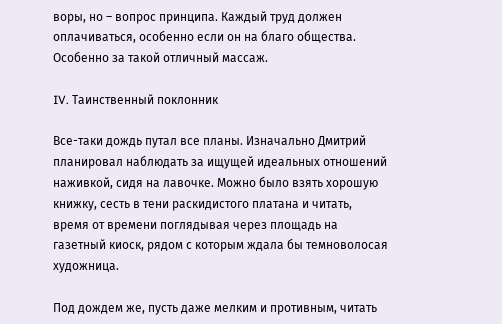воры, но – вопрос принципа. Каждый труд должен оплачиваться, особенно если он на благо общества. Особенно за такой отличный массаж.

IV. Таинственный поклонник

Все-таки дождь путал все планы. Изначально Дмитрий планировал наблюдать за ищущей идеальных отношений наживкой, сидя на лавочке. Можно было взять хорошую книжку, сесть в тени раскидистого платана и читать, время от времени поглядывая через площадь на газетный киоск, рядом с которым ждала бы темноволосая художница.

Под дождем же, пусть даже мелким и противным, читать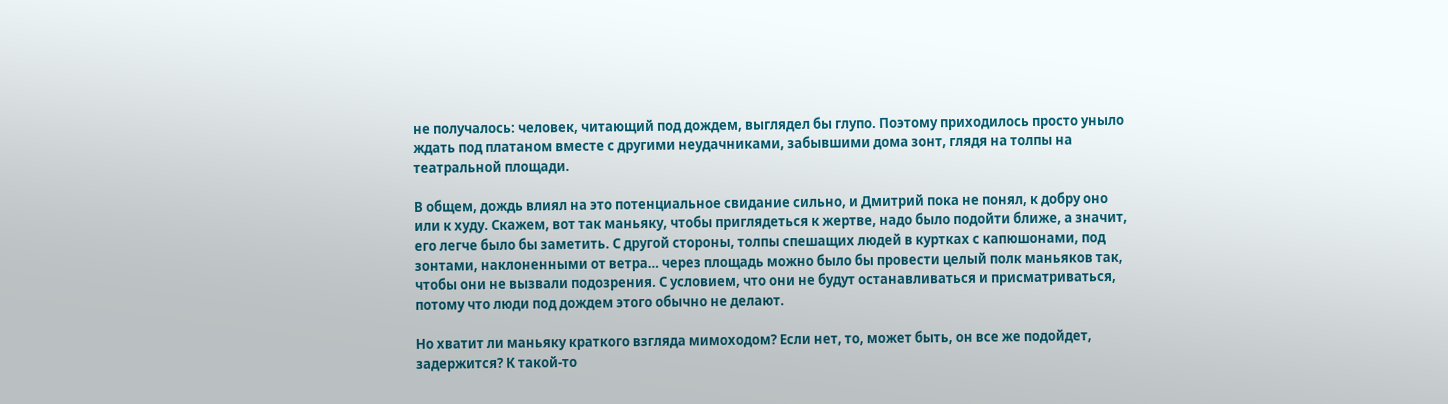не получалось: человек, читающий под дождем, выглядел бы глупо. Поэтому приходилось просто уныло ждать под платаном вместе с другими неудачниками, забывшими дома зонт, глядя на толпы на театральной площади.

В общем, дождь влиял на это потенциальное свидание сильно, и Дмитрий пока не понял, к добру оно или к худу. Скажем, вот так маньяку, чтобы приглядеться к жертве, надо было подойти ближе, а значит, его легче было бы заметить. С другой стороны, толпы спешащих людей в куртках с капюшонами, под зонтами, наклоненными от ветра… через площадь можно было бы провести целый полк маньяков так, чтобы они не вызвали подозрения. С условием, что они не будут останавливаться и присматриваться, потому что люди под дождем этого обычно не делают.

Но хватит ли маньяку краткого взгляда мимоходом? Если нет, то, может быть, он все же подойдет, задержится? К такой-то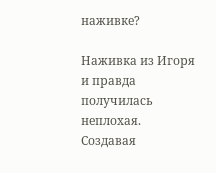наживке?

Наживка из Игоря и правда получилась неплохая. Создавая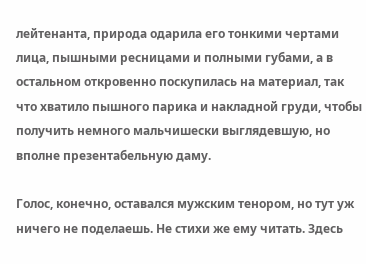лейтенанта, природа одарила его тонкими чертами лица, пышными ресницами и полными губами, а в остальном откровенно поскупилась на материал, так что хватило пышного парика и накладной груди, чтобы получить немного мальчишески выглядевшую, но вполне презентабельную даму.

Голос, конечно, оставался мужским тенором, но тут уж ничего не поделаешь. Не стихи же ему читать. Здесь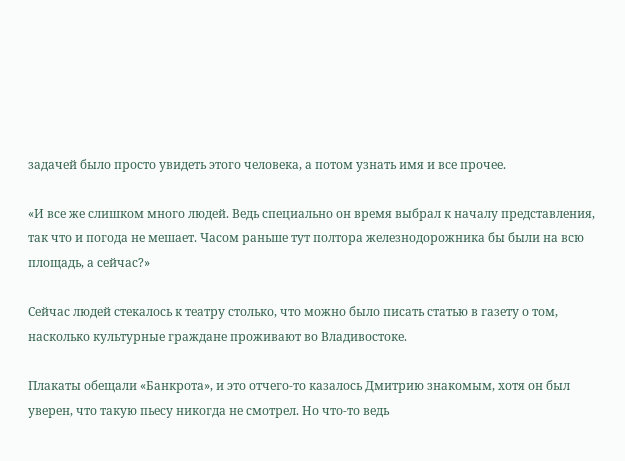задачей было просто увидеть этого человека, а потом узнать имя и все прочее.

«И все же слишком много людей. Ведь специально он время выбрал к началу представления, так что и погода не мешает. Часом раньше тут полтора железнодорожника бы были на всю площадь, а сейчас?»

Сейчас людей стекалось к театру столько, что можно было писать статью в газету о том, насколько культурные граждане проживают во Владивостоке.

Плакаты обещали «Банкрота», и это отчего-то казалось Дмитрию знакомым, хотя он был уверен, что такую пьесу никогда не смотрел. Но что-то ведь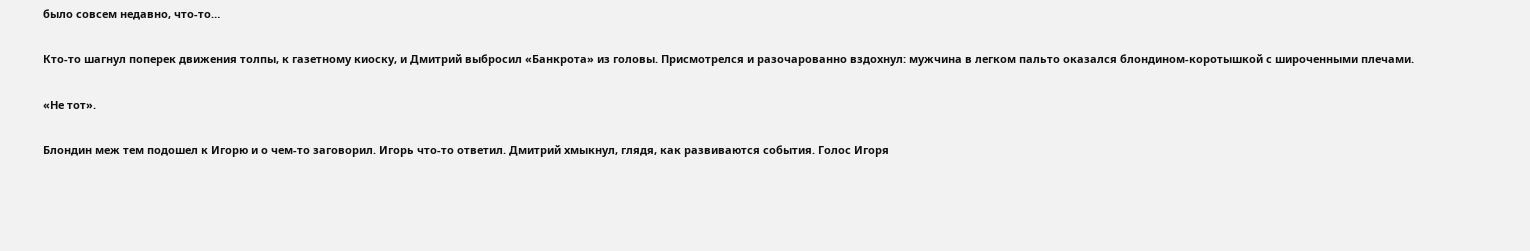было совсем недавно, что-то…

Кто-то шагнул поперек движения толпы, к газетному киоску, и Дмитрий выбросил «Банкрота» из головы. Присмотрелся и разочарованно вздохнул: мужчина в легком пальто оказался блондином-коротышкой с широченными плечами.

«Не тот».

Блондин меж тем подошел к Игорю и о чем-то заговорил. Игорь что-то ответил. Дмитрий хмыкнул, глядя, как развиваются события. Голос Игоря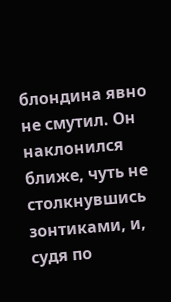блондина явно не смутил. Он наклонился ближе, чуть не столкнувшись зонтиками, и, судя по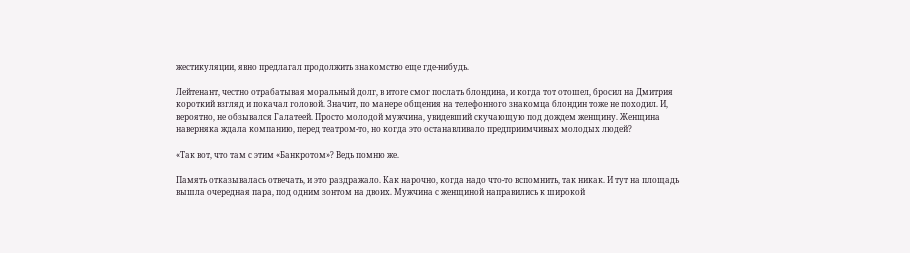жестикуляции, явно предлагал продолжить знакомство еще где-нибудь.

Лейтенант, честно отрабатывая моральный долг, в итоге смог послать блондина, и когда тот отошел, бросил на Дмитрия короткий взгляд и покачал головой. Значит, по манере общения на телефонного знакомца блондин тоже не походил. И, вероятно, не обзывался Галатеей. Просто молодой мужчина, увидевший скучающую под дождем женщину. Женщина наверняка ждала компанию, перед театром-то, но когда это останавливало предприимчивых молодых людей?

«Так вот, что там с этим «Банкротом»? Ведь помню же.

Память отказывалась отвечать, и это раздражало. Как нарочно, когда надо что-то вспомнить, так никак. И тут на площадь вышла очередная пара, под одним зонтом на двоих. Мужчина с женщиной направились к широкой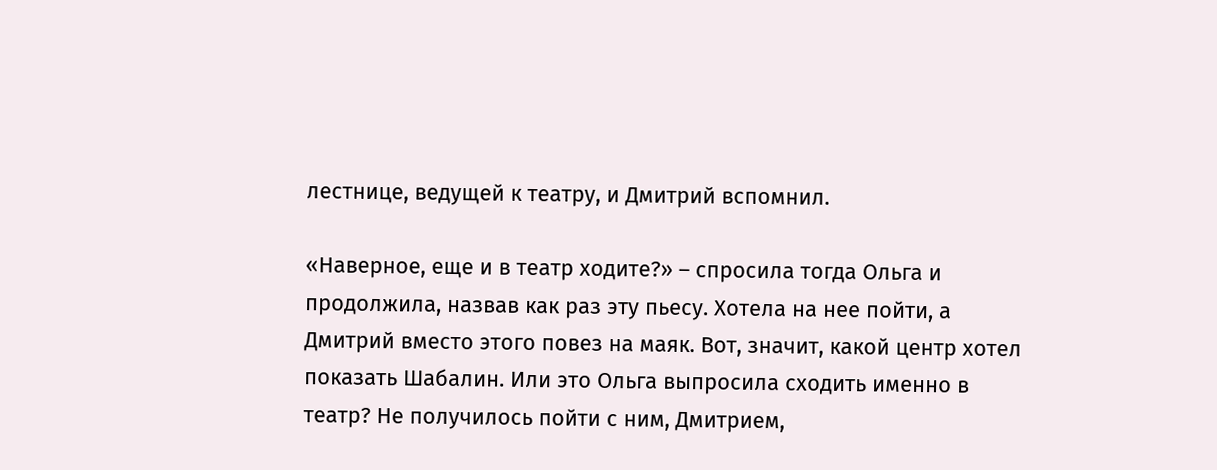лестнице, ведущей к театру, и Дмитрий вспомнил.

«Наверное, еще и в театр ходите?» – спросила тогда Ольга и продолжила, назвав как раз эту пьесу. Хотела на нее пойти, а Дмитрий вместо этого повез на маяк. Вот, значит, какой центр хотел показать Шабалин. Или это Ольга выпросила сходить именно в театр? Не получилось пойти с ним, Дмитрием,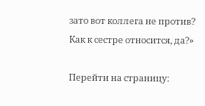зато вот коллега не против? Как к сестре относится, да?»

Перейти на страницу: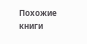Похожие книги